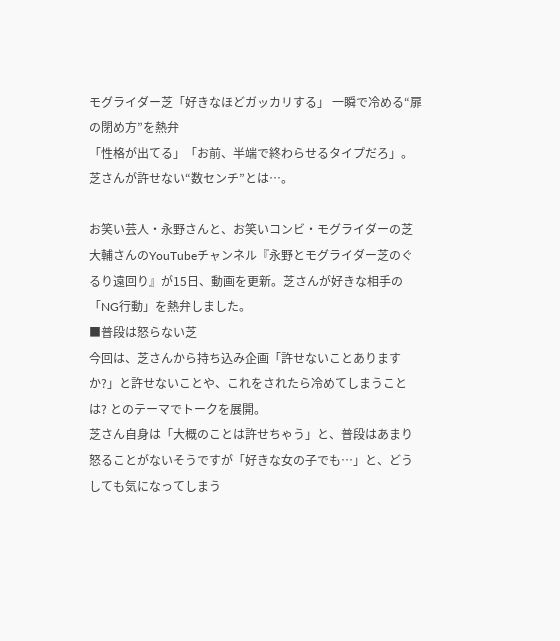モグライダー芝「好きなほどガッカリする」 一瞬で冷める“扉の閉め方”を熱弁
「性格が出てる」「お前、半端で終わらせるタイプだろ」。芝さんが許せない“数センチ”とは…。

お笑い芸人・永野さんと、お笑いコンビ・モグライダーの芝大輔さんのYouTubeチャンネル『永野とモグライダー芝のぐるり遠回り』が15日、動画を更新。芝さんが好きな相手の「NG行動」を熱弁しました。
■普段は怒らない芝
今回は、芝さんから持ち込み企画「許せないことありますか?」と許せないことや、これをされたら冷めてしまうことは? とのテーマでトークを展開。
芝さん自身は「大概のことは許せちゃう」と、普段はあまり怒ることがないそうですが「好きな女の子でも…」と、どうしても気になってしまう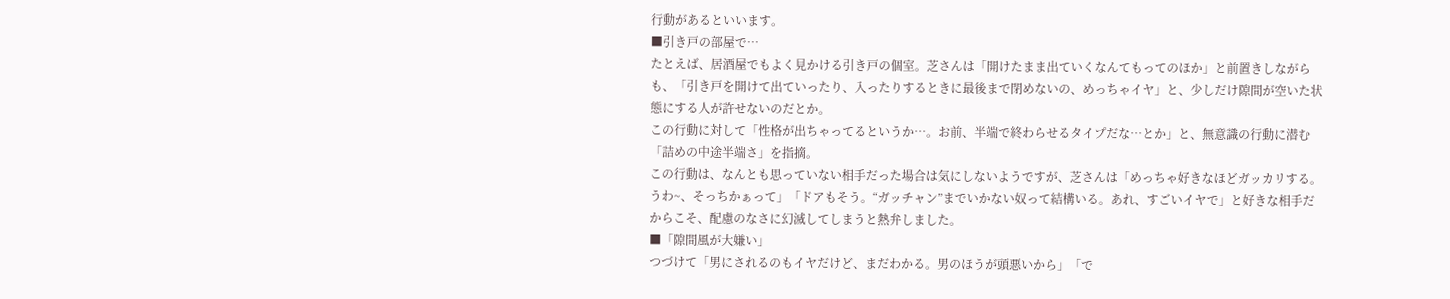行動があるといいます。
■引き戸の部屋で…
たとえば、居酒屋でもよく見かける引き戸の個室。芝さんは「開けたまま出ていくなんてもってのほか」と前置きしながらも、「引き戸を開けて出ていったり、入ったりするときに最後まで閉めないの、めっちゃイヤ」と、少しだけ隙間が空いた状態にする人が許せないのだとか。
この行動に対して「性格が出ちゃってるというか…。お前、半端で終わらせるタイプだな…とか」と、無意識の行動に潜む「詰めの中途半端さ」を指摘。
この行動は、なんとも思っていない相手だった場合は気にしないようですが、芝さんは「めっちゃ好きなほどガッカリする。うわ~、そっちかぁって」「ドアもそう。“ガッチャン”までいかない奴って結構いる。あれ、すごいイヤで」と好きな相手だからこそ、配慮のなさに幻滅してしまうと熱弁しました。
■「隙間風が大嫌い」
つづけて「男にされるのもイヤだけど、まだわかる。男のほうが頭悪いから」「で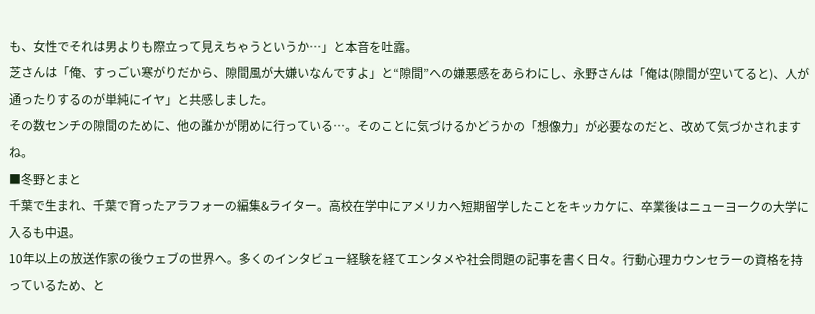も、女性でそれは男よりも際立って見えちゃうというか…」と本音を吐露。
芝さんは「俺、すっごい寒がりだから、隙間風が大嫌いなんですよ」と“隙間”への嫌悪感をあらわにし、永野さんは「俺は(隙間が空いてると)、人が通ったりするのが単純にイヤ」と共感しました。
その数センチの隙間のために、他の誰かが閉めに行っている…。そのことに気づけるかどうかの「想像力」が必要なのだと、改めて気づかされますね。
■冬野とまと
千葉で生まれ、千葉で育ったアラフォーの編集&ライター。高校在学中にアメリカへ短期留学したことをキッカケに、卒業後はニューヨークの大学に入るも中退。
10年以上の放送作家の後ウェブの世界へ。多くのインタビュー経験を経てエンタメや社会問題の記事を書く日々。行動心理カウンセラーの資格を持っているため、と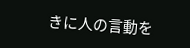きに人の言動を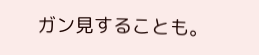ガン見することも。